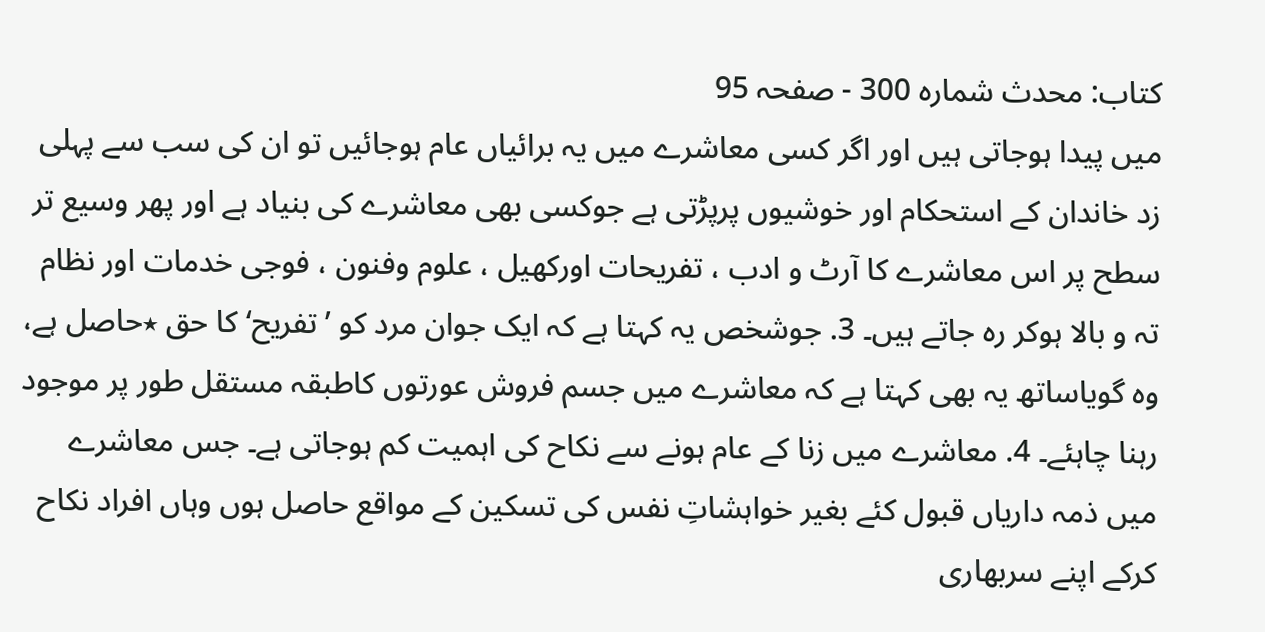کتاب: محدث شمارہ 300 - صفحہ 95
میں پیدا ہوجاتی ہیں اور اگر کسی معاشرے میں یہ برائیاں عام ہوجائیں تو ان کی سب سے پہلی زد خاندان کے استحکام اور خوشیوں پرپڑتی ہے جوکسی بھی معاشرے کی بنیاد ہے اور پھر وسیع تر سطح پر اس معاشرے کا آرٹ و ادب ، تفریحات اورکھیل ، علوم وفنون ، فوجی خدمات اور نظام تہ و بالا ہوکر رہ جاتے ہیں۔ 3. جوشخص یہ کہتا ہے کہ ایک جوان مرد کو ’تفریح‘ کا حق ٭حاصل ہے، وہ گویاساتھ یہ بھی کہتا ہے کہ معاشرے میں جسم فروش عورتوں کاطبقہ مستقل طور پر موجود رہنا چاہئے۔ 4. معاشرے میں زنا کے عام ہونے سے نکاح کی اہمیت کم ہوجاتی ہے۔ جس معاشرے میں ذمہ داریاں قبول کئے بغیر خواہشاتِ نفس کی تسکین کے مواقع حاصل ہوں وہاں افراد نکاح کرکے اپنے سربھاری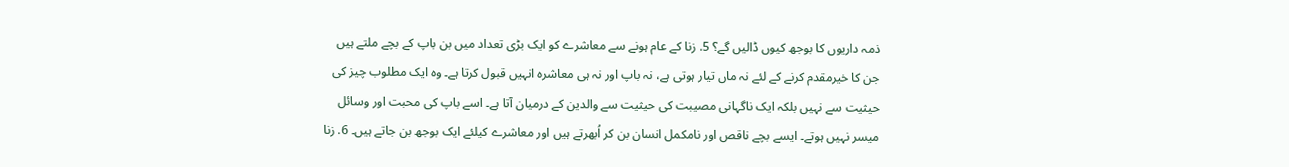ذمہ داریوں کا بوجھ کیوں ڈالیں گے؟ 5. زنا کے عام ہونے سے معاشرے کو ایک بڑی تعداد میں بن باپ کے بچے ملتے ہیں جن کا خیرمقدم کرنے کے لئے نہ ماں تیار ہوتی ہے، نہ باپ اور نہ ہی معاشرہ انہیں قبول کرتا ہے۔ وہ ایک مطلوب چیز کی حیثیت سے نہیں بلکہ ایک ناگہانی مصیبت کی حیثیت سے والدین کے درمیان آتا ہے۔ اسے باپ کی محبت اور وسائل میسر نہیں ہوتے۔ ایسے بچے ناقص اور نامکمل انسان بن کر اُبھرتے ہیں اور معاشرے کیلئے ایک بوجھ بن جاتے ہیں۔ 6. زنا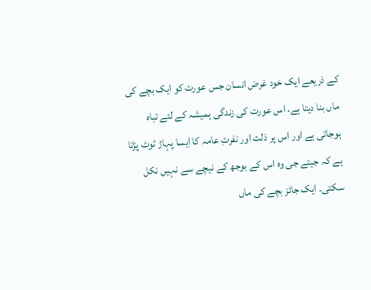کے ذریعے ایک خود غرض انسان جس عورت کو ایک بچے کی ماں بنا دیتا ہے، اس عورت کی زندگی ہمیشہ کے لئے تباہ ہوجاتی ہے اور اس پر ذلت اور نفرتِ عامہ کا ایسا پہاڑ ٹوٹ پڑتا ہے کہ جیتے جی وہ اس کے بوجھ کے نیچے سے نہیں نکل سکتی۔ ایک جائز بچے کی ماں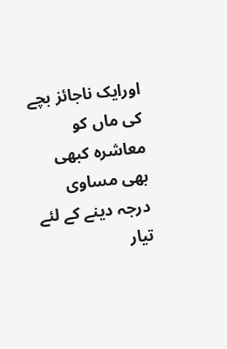اورایک ناجائز بچے کی ماں کو معاشرہ کبھی بھی مساوی درجہ دینے کے لئے تیار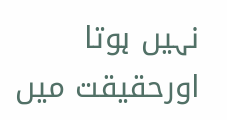نہیں ہوتا اورحقیقت میں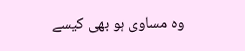وہ مساوی ہو بھی کیسے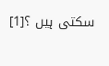سکتی ہیں ؟[1]